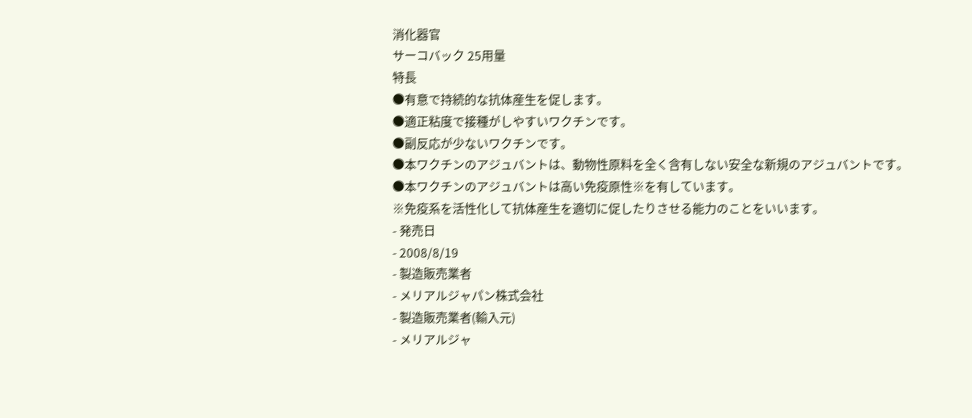消化器官
サーコバック 25用量
特長
●有意で持続的な抗体産生を促します。
●適正粘度で接種がしやすいワクチンです。
●副反応が少ないワクチンです。
●本ワクチンのアジュバントは、動物性原料を全く含有しない安全な新規のアジュバントです。
●本ワクチンのアジュバントは高い免疫原性※を有しています。
※免疫系を活性化して抗体産生を適切に促したりさせる能力のことをいいます。
- 発売日
- 2008/8/19
- 製造販売業者
- メリアルジャパン株式会社
- 製造販売業者(輸入元)
- メリアルジャ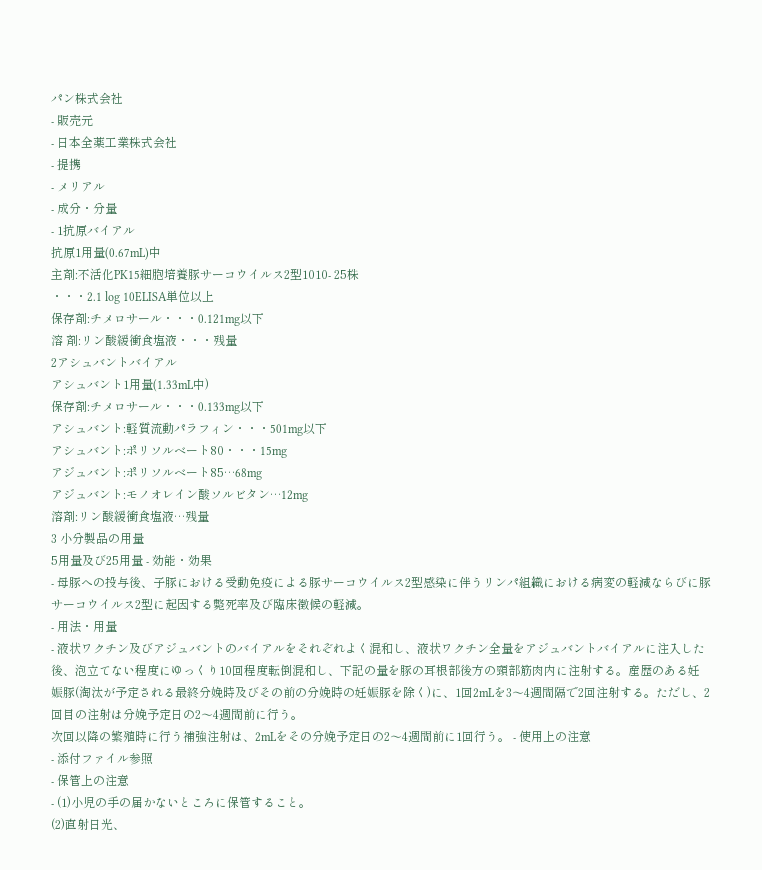パン株式会社
- 販売元
- 日本全薬工業株式会社
- 提携
- メリアル
- 成分・分量
- 1抗原バイアル
抗原1用量(0.67mL)中
主剤:不活化PK15細胞培養豚サーコウイルス2型1010- 25株
・・・2.1 log 10ELISA単位以上
保存剤:チメロサール・・・0.121mg以下
溶 剤:リン酸緩衝食塩液・・・残量
2アシュバントバイアル
アシュバント1用量(1.33mL中)
保存剤:チメロサール・・・0.133mg以下
アシュバント:軽質流動パラフィン・・・501mg以下
アシュバント:ポリソルベート80・・・15mg
アジュバント:ポリソルベート85…68mg
アジュバント:モノオレイン酸ソルビタン…12mg
溶剤:リン酸緩衝食塩液…残量
3 小分製品の用量
5用量及び25用量 - 効能・効果
- 母豚への投与後、子豚における受動免疫による豚サーコウイルス2型感染に伴うリンパ組織における病変の軽減ならびに豚サーコウイルス2型に起因する斃死率及び臨床徴候の軽減。
- 用法・用量
- 液状ワクチン及びアジュバントのバイアルをそれぞれよく混和し、液状ワクチン全量をアジュバントバイアルに注入した後、泡立てない程度にゆっくり10回程度転倒混和し、下記の量を豚の耳根部後方の頸部筋肉内に注射する。産歴のある妊娠豚(淘汰が予定される最終分娩時及びその前の分娩時の妊娠豚を除く)に、1回2mLを3〜4週間隔で2回注射する。ただし、2回目の注射は分娩予定日の2〜4週間前に行う。
次回以降の繁殖時に行う補強注射は、2mLをその分娩予定日の2〜4週間前に1回行う。 - 使用上の注意
- 添付ファイル参照
- 保管上の注意
- (1)小児の手の届かないところに保管すること。
(2)直射日光、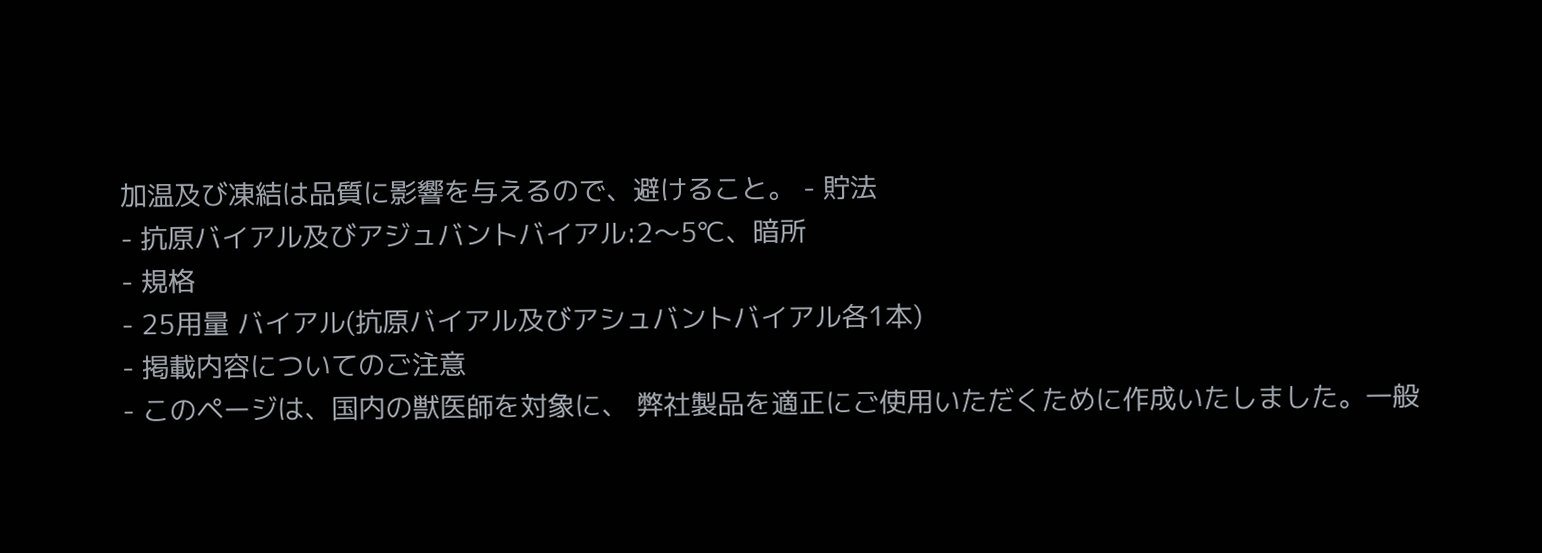加温及び凍結は品質に影響を与えるので、避けること。 - 貯法
- 抗原バイアル及びアジュバントバイアル:2〜5℃、暗所
- 規格
- 25用量 バイアル(抗原バイアル及びアシュバントバイアル各1本)
- 掲載内容についてのご注意
- このページは、国内の獣医師を対象に、 弊社製品を適正にご使用いただくために作成いたしました。一般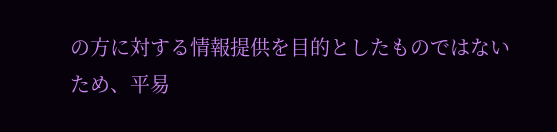の方に対する情報提供を目的としたものではないため、平易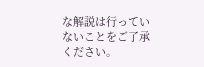な解説は行っていないことをご了承ください。